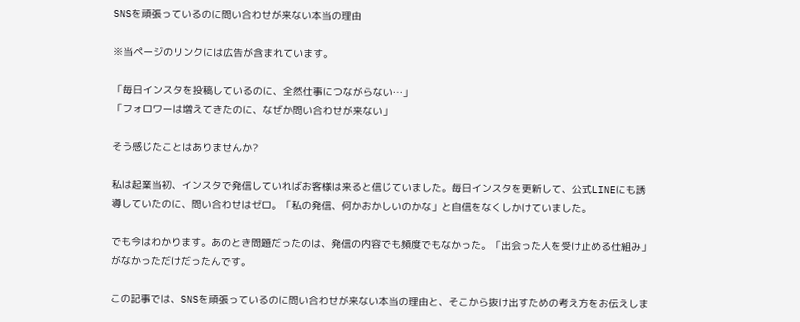SNSを頑張っているのに問い合わせが来ない本当の理由

※当ページのリンクには広告が含まれています。

「毎日インスタを投稿しているのに、全然仕事につながらない…」
「フォロワーは増えてきたのに、なぜか問い合わせが来ない」

そう感じたことはありませんか?

私は起業当初、インスタで発信していればお客様は来ると信じていました。毎日インスタを更新して、公式LINEにも誘導していたのに、問い合わせはゼロ。「私の発信、何かおかしいのかな」と自信をなくしかけていました。

でも今はわかります。あのとき問題だったのは、発信の内容でも頻度でもなかった。「出会った人を受け止める仕組み」がなかっただけだったんです。

この記事では、SNSを頑張っているのに問い合わせが来ない本当の理由と、そこから抜け出すための考え方をお伝えしま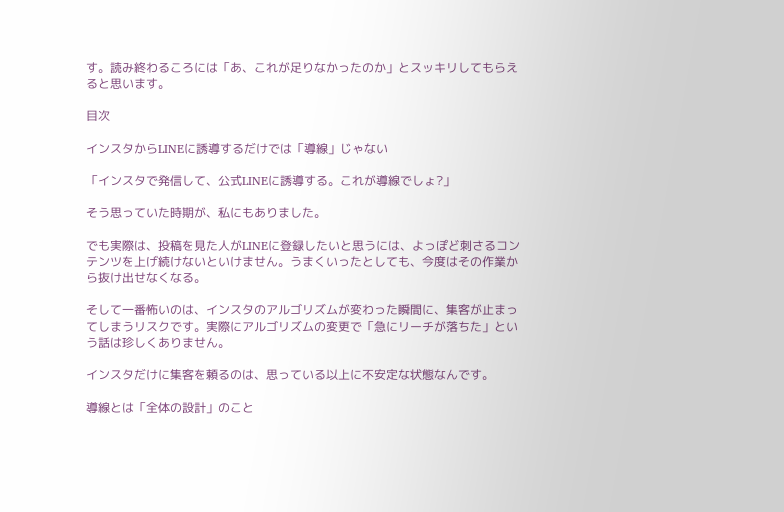す。読み終わるころには「あ、これが足りなかったのか」とスッキリしてもらえると思います。

目次

インスタからLINEに誘導するだけでは「導線」じゃない

「インスタで発信して、公式LINEに誘導する。これが導線でしょ?」

そう思っていた時期が、私にもありました。

でも実際は、投稿を見た人がLINEに登録したいと思うには、よっぽど刺さるコンテンツを上げ続けないといけません。うまくいったとしても、今度はその作業から抜け出せなくなる。

そして一番怖いのは、インスタのアルゴリズムが変わった瞬間に、集客が止まってしまうリスクです。実際にアルゴリズムの変更で「急にリーチが落ちた」という話は珍しくありません。

インスタだけに集客を頼るのは、思っている以上に不安定な状態なんです。

導線とは「全体の設計」のこと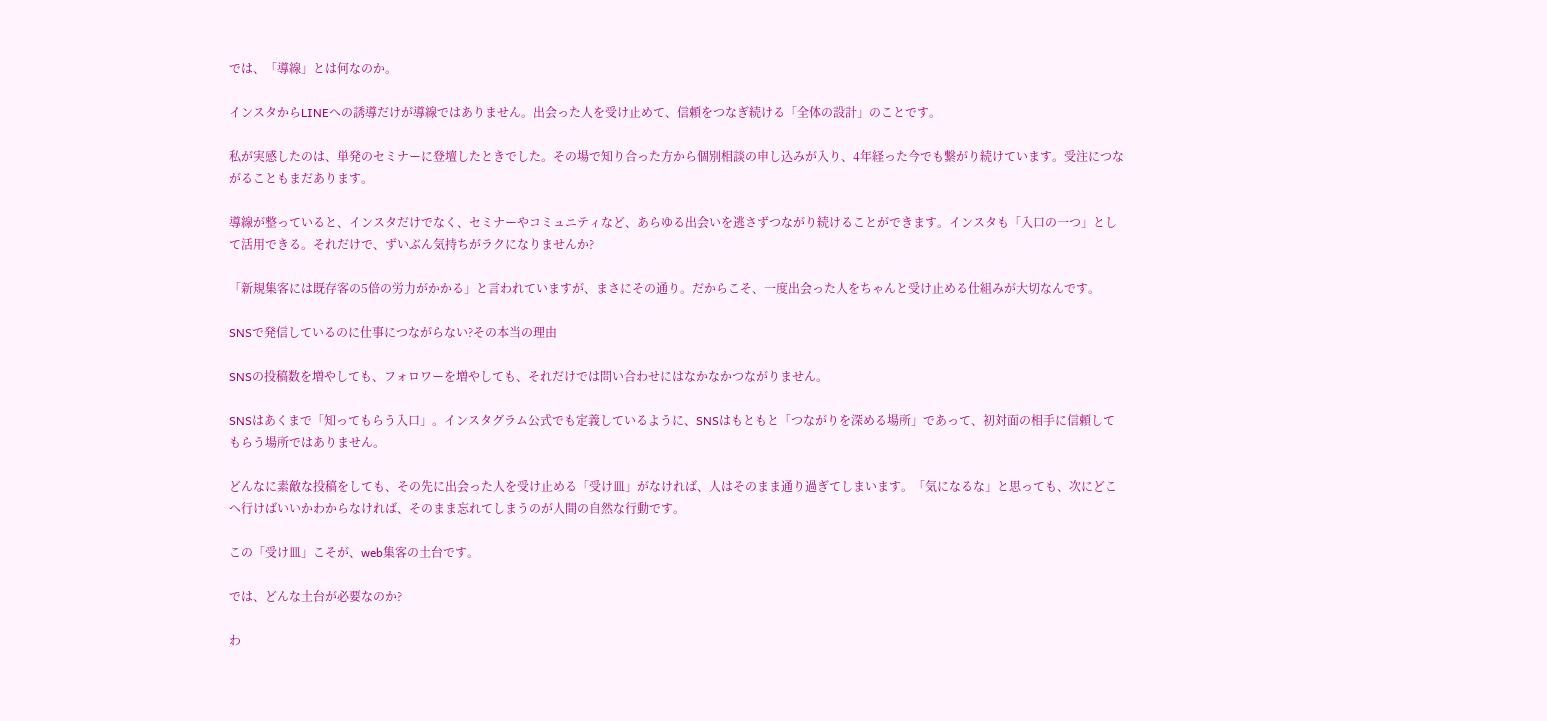では、「導線」とは何なのか。

インスタからLINEへの誘導だけが導線ではありません。出会った人を受け止めて、信頼をつなぎ続ける「全体の設計」のことです。

私が実感したのは、単発のセミナーに登壇したときでした。その場で知り合った方から個別相談の申し込みが入り、4年経った今でも繋がり続けています。受注につながることもまだあります。

導線が整っていると、インスタだけでなく、セミナーやコミュニティなど、あらゆる出会いを逃さずつながり続けることができます。インスタも「入口の一つ」として活用できる。それだけで、ずいぶん気持ちがラクになりませんか?

「新規集客には既存客の5倍の労力がかかる」と言われていますが、まさにその通り。だからこそ、一度出会った人をちゃんと受け止める仕組みが大切なんです。

SNSで発信しているのに仕事につながらない?その本当の理由

SNSの投稿数を増やしても、フォロワーを増やしても、それだけでは問い合わせにはなかなかつながりません。

SNSはあくまで「知ってもらう入口」。インスタグラム公式でも定義しているように、SNSはもともと「つながりを深める場所」であって、初対面の相手に信頼してもらう場所ではありません。

どんなに素敵な投稿をしても、その先に出会った人を受け止める「受け皿」がなければ、人はそのまま通り過ぎてしまいます。「気になるな」と思っても、次にどこへ行けばいいかわからなければ、そのまま忘れてしまうのが人間の自然な行動です。

この「受け皿」こそが、web集客の土台です。

では、どんな土台が必要なのか?

わ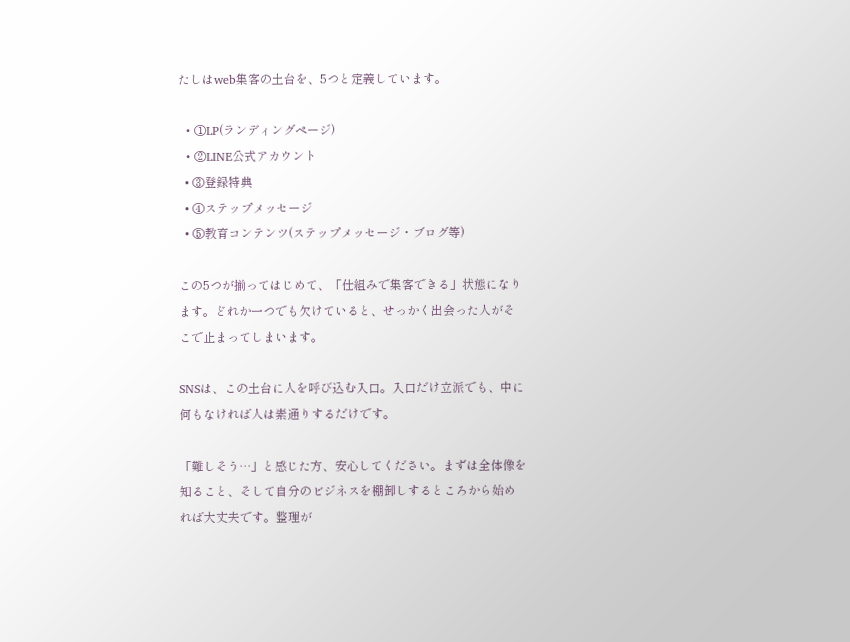たしはweb集客の土台を、5つと定義しています。

  • ①LP(ランディングページ)
  • ②LINE公式アカウント
  • ③登録特典
  • ④ステップメッセージ
  • ⑤教育コンテンツ(ステップメッセージ・ブログ等)

この5つが揃ってはじめて、「仕組みで集客できる」状態になります。どれか一つでも欠けていると、せっかく出会った人がそこで止まってしまいます。

SNSは、この土台に人を呼び込む入口。入口だけ立派でも、中に何もなければ人は素通りするだけです。

「難しそう…」と感じた方、安心してください。まずは全体像を知ること、そして自分のビジネスを棚卸しするところから始めれば大丈夫です。整理が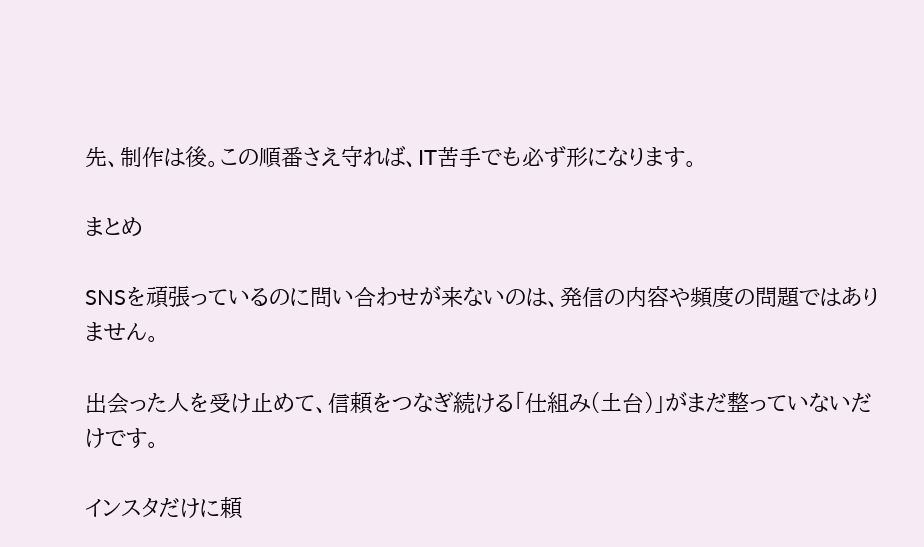先、制作は後。この順番さえ守れば、IT苦手でも必ず形になります。

まとめ

SNSを頑張っているのに問い合わせが来ないのは、発信の内容や頻度の問題ではありません。

出会った人を受け止めて、信頼をつなぎ続ける「仕組み(土台)」がまだ整っていないだけです。

インスタだけに頼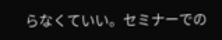らなくていい。セミナーでの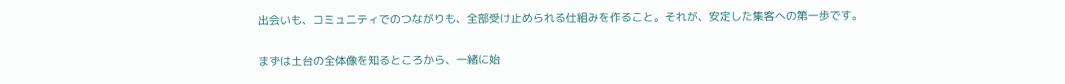出会いも、コミュニティでのつながりも、全部受け止められる仕組みを作ること。それが、安定した集客への第一歩です。

まずは土台の全体像を知るところから、一緒に始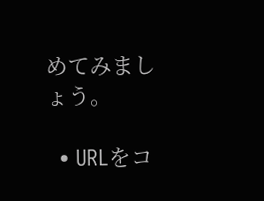めてみましょう。

  • URLをコ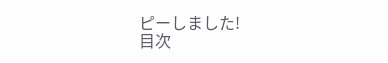ピーしました!
目次